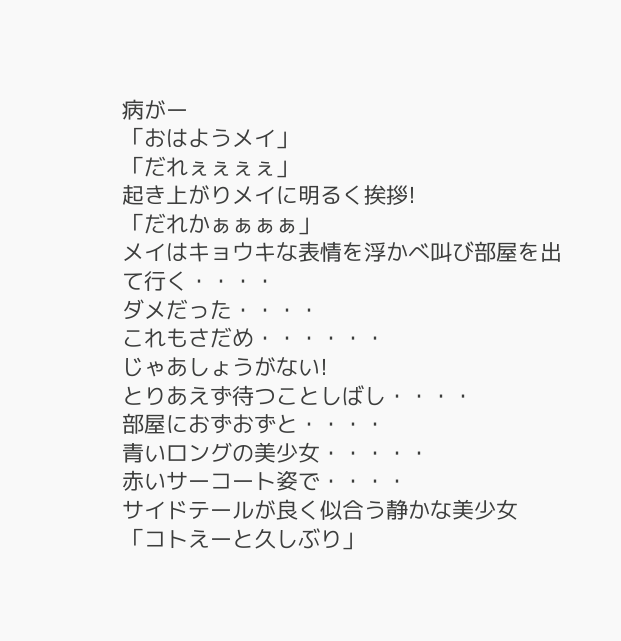病がー
「おはようメイ」
「だれぇぇぇぇ」
起き上がりメイに明るく挨拶!
「だれかぁぁぁぁ」
メイはキョウキな表情を浮かべ叫び部屋を出て行く・・・・
ダメだった・・・・
これもさだめ・・・・・・
じゃあしょうがない!
とりあえず待つことしばし・・・・
部屋におずおずと・・・・
青いロングの美少女・・・・・
赤いサーコート姿で・・・・
サイドテールが良く似合う静かな美少女
「コトえーと久しぶり」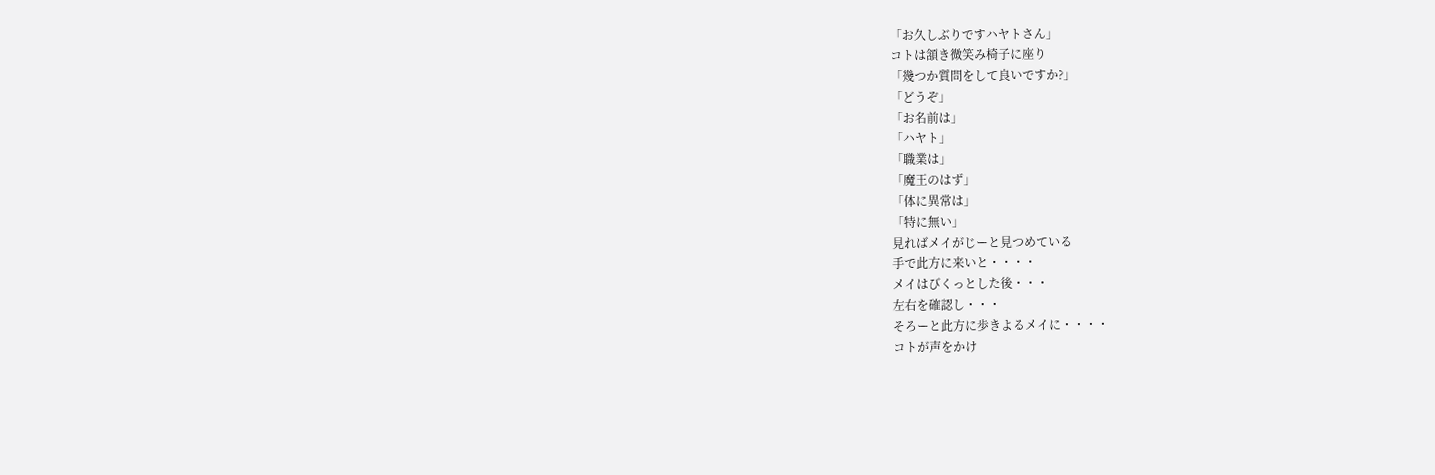「お久しぶりですハヤトさん」
コトは頷き微笑み椅子に座り
「幾つか質問をして良いですか?」
「どうぞ」
「お名前は」
「ハヤト」
「職業は」
「魔王のはず」
「体に異常は」
「特に無い」
見ればメイがじーと見つめている
手で此方に来いと・・・・
メイはびくっとした後・・・
左右を確認し・・・
そろーと此方に歩きよるメイに・・・・
コトが声をかけ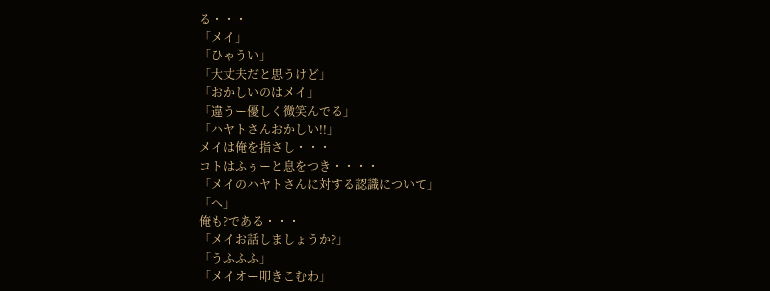る・・・
「メイ」
「ひゃうい」
「大丈夫だと思うけど」
「おかしいのはメイ」
「違うー優しく微笑んでる」
「ハヤトさんおかしい!!」
メイは俺を指さし・・・
コトはふぅーと息をつき・・・・
「メイのハヤトさんに対する認識について」
「へ」
俺も?である・・・
「メイお話しましょうか?」
「うふふふ」
「メイオー叩きこむわ」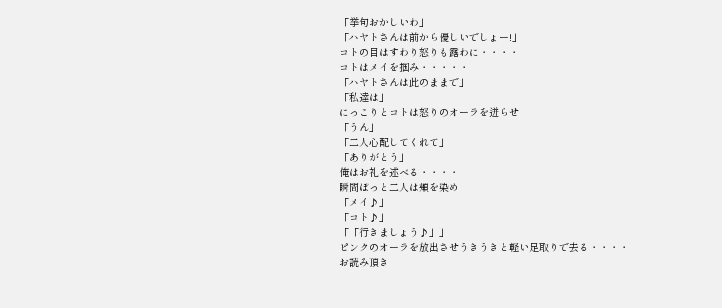「挙句おかしいわ」
「ハヤトさんは前から優しいでしょー!」
コトの目はすわり怒りも露わに・・・・
コトはメイを掴み・・・・・
「ハヤトさんは此のままで」
「私達は」
にっこりとコトは怒りのオーラを迸らせ
「うん」
「二人心配してくれて」
「ありがとう」
俺はお礼を述べる・・・・
瞬間ぼっと二人は頬を染め
「メイ♪」
「コト♪」
「「行きましょう♪」」
ピンクのオーラを放出させうきうきと軽い足取りで去る・・・・
お読み頂き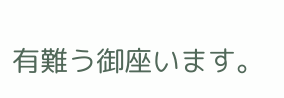有難う御座います。